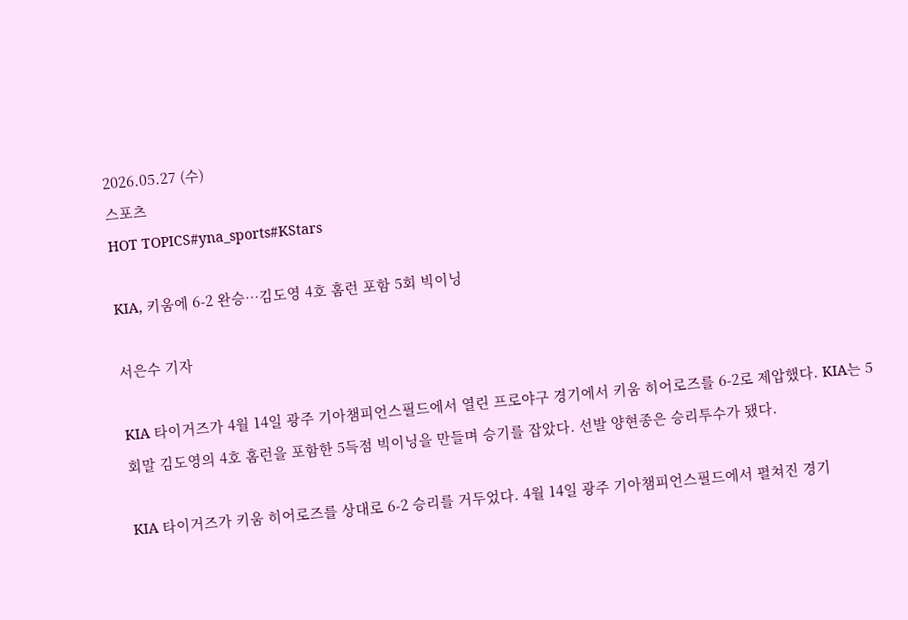2026.05.27 (수)
스포츠
HOT TOPICS#yna_sports#KStars

KIA, 키움에 6-2 완승…김도영 4호 홈런 포함 5회 빅이닝

서은수 기자

KIA 타이거즈가 4월 14일 광주 기아챔피언스필드에서 열린 프로야구 경기에서 키움 히어로즈를 6-2로 제압했다. KIA는 5회말 김도영의 4호 홈런을 포함한 5득점 빅이닝을 만들며 승기를 잡았다. 선발 양현종은 승리투수가 됐다.

KIA 타이거즈가 키움 히어로즈를 상대로 6-2 승리를 거두었다. 4월 14일 광주 기아챔피언스필드에서 펼쳐진 경기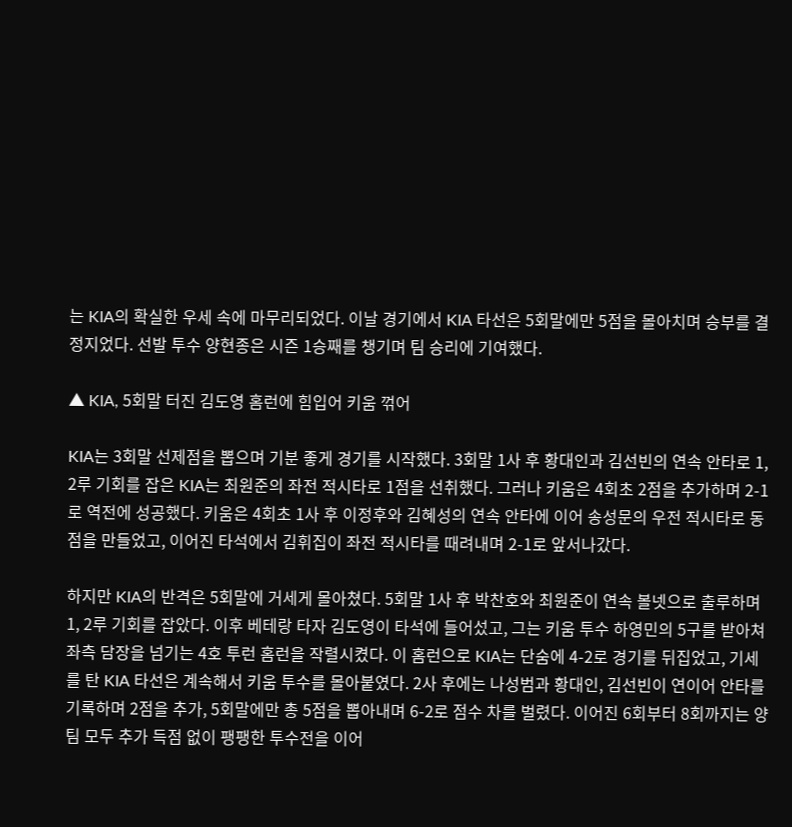는 KIA의 확실한 우세 속에 마무리되었다. 이날 경기에서 KIA 타선은 5회말에만 5점을 몰아치며 승부를 결정지었다. 선발 투수 양현종은 시즌 1승째를 챙기며 팀 승리에 기여했다.

▲ KIA, 5회말 터진 김도영 홈런에 힘입어 키움 꺾어

KIA는 3회말 선제점을 뽑으며 기분 좋게 경기를 시작했다. 3회말 1사 후 황대인과 김선빈의 연속 안타로 1, 2루 기회를 잡은 KIA는 최원준의 좌전 적시타로 1점을 선취했다. 그러나 키움은 4회초 2점을 추가하며 2-1로 역전에 성공했다. 키움은 4회초 1사 후 이정후와 김혜성의 연속 안타에 이어 송성문의 우전 적시타로 동점을 만들었고, 이어진 타석에서 김휘집이 좌전 적시타를 때려내며 2-1로 앞서나갔다.

하지만 KIA의 반격은 5회말에 거세게 몰아쳤다. 5회말 1사 후 박찬호와 최원준이 연속 볼넷으로 출루하며 1, 2루 기회를 잡았다. 이후 베테랑 타자 김도영이 타석에 들어섰고, 그는 키움 투수 하영민의 5구를 받아쳐 좌측 담장을 넘기는 4호 투런 홈런을 작렬시켰다. 이 홈런으로 KIA는 단숨에 4-2로 경기를 뒤집었고, 기세를 탄 KIA 타선은 계속해서 키움 투수를 몰아붙였다. 2사 후에는 나성범과 황대인, 김선빈이 연이어 안타를 기록하며 2점을 추가, 5회말에만 총 5점을 뽑아내며 6-2로 점수 차를 벌렸다. 이어진 6회부터 8회까지는 양 팀 모두 추가 득점 없이 팽팽한 투수전을 이어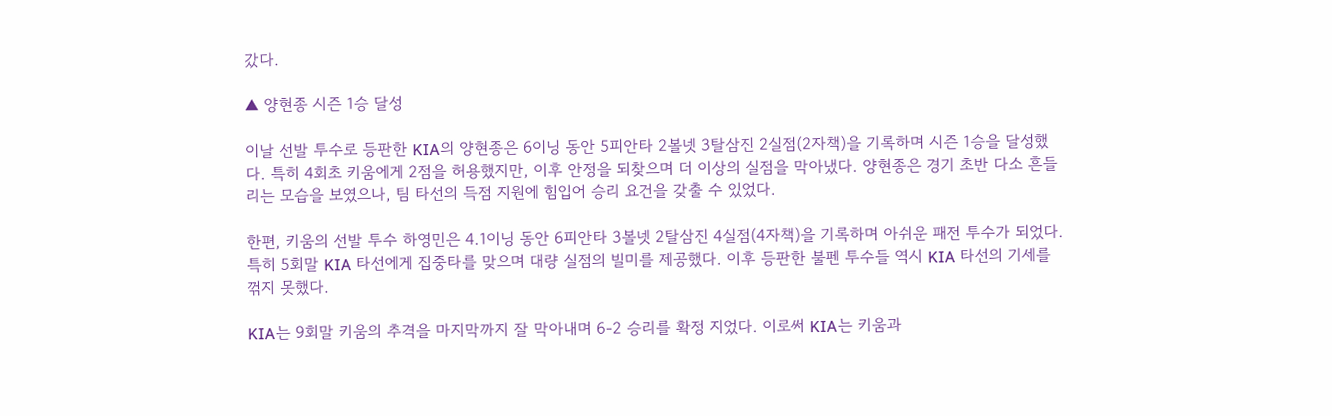갔다.

▲ 양현종 시즌 1승 달성

이날 선발 투수로 등판한 KIA의 양현종은 6이닝 동안 5피안타 2볼넷 3탈삼진 2실점(2자책)을 기록하며 시즌 1승을 달성했다. 특히 4회초 키움에게 2점을 허용했지만, 이후 안정을 되찾으며 더 이상의 실점을 막아냈다. 양현종은 경기 초반 다소 흔들리는 모습을 보였으나, 팀 타선의 득점 지원에 힘입어 승리 요건을 갖출 수 있었다.

한편, 키움의 선발 투수 하영민은 4.1이닝 동안 6피안타 3볼넷 2탈삼진 4실점(4자책)을 기록하며 아쉬운 패전 투수가 되었다. 특히 5회말 KIA 타선에게 집중타를 맞으며 대량 실점의 빌미를 제공했다. 이후 등판한 불펜 투수들 역시 KIA 타선의 기세를 꺾지 못했다.

KIA는 9회말 키움의 추격을 마지막까지 잘 막아내며 6-2 승리를 확정 지었다. 이로써 KIA는 키움과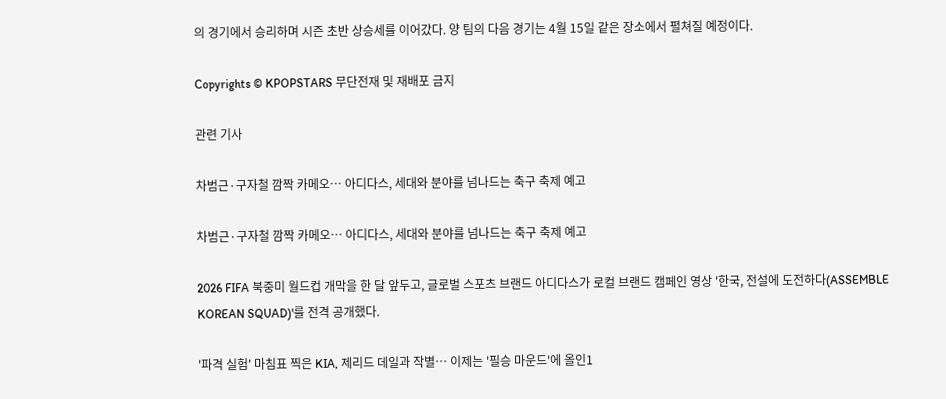의 경기에서 승리하며 시즌 초반 상승세를 이어갔다. 양 팀의 다음 경기는 4월 15일 같은 장소에서 펼쳐질 예정이다.

Copyrights © KPOPSTARS 무단전재 및 재배포 금지

관련 기사

차범근·구자철 깜짝 카메오… 아디다스, 세대와 분야를 넘나드는 축구 축제 예고

차범근·구자철 깜짝 카메오… 아디다스, 세대와 분야를 넘나드는 축구 축제 예고

2026 FIFA 북중미 월드컵 개막을 한 달 앞두고, 글로벌 스포츠 브랜드 아디다스가 로컬 브랜드 캠페인 영상 '한국, 전설에 도전하다(ASSEMBLE KOREAN SQUAD)'를 전격 공개했다.

'파격 실험' 마침표 찍은 KIA, 제리드 데일과 작별… 이제는 '필승 마운드'에 올인1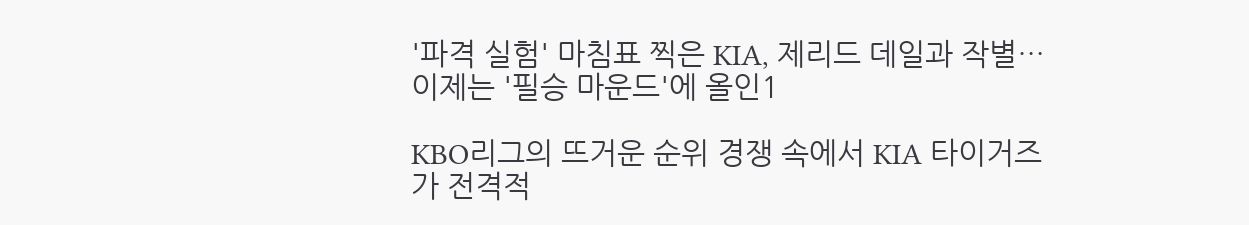'파격 실험' 마침표 찍은 KIA, 제리드 데일과 작별… 이제는 '필승 마운드'에 올인1

KBO리그의 뜨거운 순위 경쟁 속에서 KIA 타이거즈가 전격적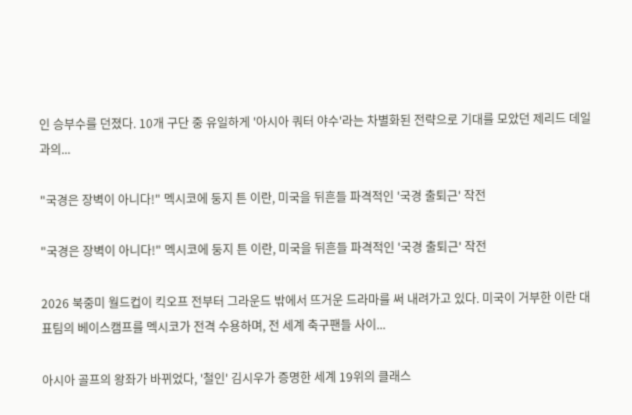인 승부수를 던졌다. 10개 구단 중 유일하게 '아시아 쿼터 야수'라는 차별화된 전략으로 기대를 모았던 제리드 데일과의...

"국경은 장벽이 아니다!" 멕시코에 둥지 튼 이란, 미국을 뒤흔들 파격적인 '국경 출퇴근' 작전

"국경은 장벽이 아니다!" 멕시코에 둥지 튼 이란, 미국을 뒤흔들 파격적인 '국경 출퇴근' 작전

2026 북중미 월드컵이 킥오프 전부터 그라운드 밖에서 뜨거운 드라마를 써 내려가고 있다. 미국이 거부한 이란 대표팀의 베이스캠프를 멕시코가 전격 수용하며, 전 세계 축구팬들 사이...

아시아 골프의 왕좌가 바뀌었다, '철인' 김시우가 증명한 세계 19위의 클래스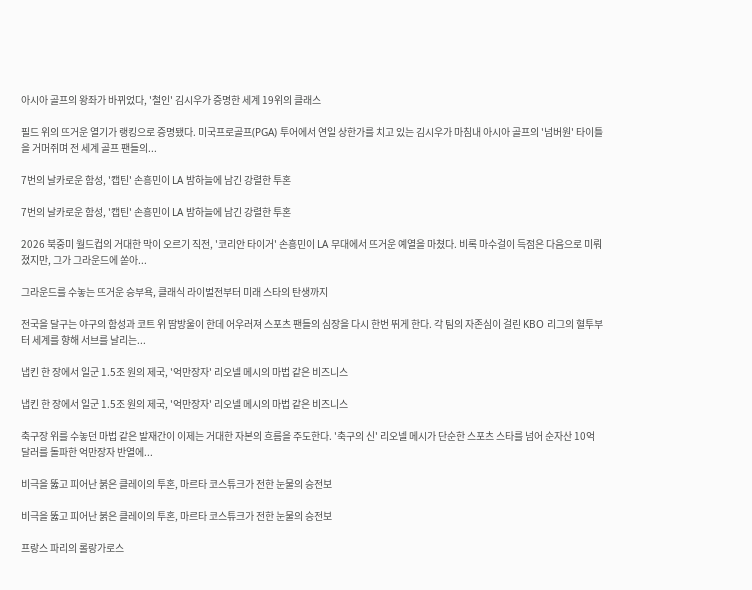아시아 골프의 왕좌가 바뀌었다, '철인' 김시우가 증명한 세계 19위의 클래스

필드 위의 뜨거운 열기가 랭킹으로 증명됐다. 미국프로골프(PGA) 투어에서 연일 상한가를 치고 있는 김시우가 마침내 아시아 골프의 '넘버원' 타이틀을 거머쥐며 전 세계 골프 팬들의...

7번의 날카로운 함성, '캡틴' 손흥민이 LA 밤하늘에 남긴 강렬한 투혼

7번의 날카로운 함성, '캡틴' 손흥민이 LA 밤하늘에 남긴 강렬한 투혼

2026 북중미 월드컵의 거대한 막이 오르기 직전, '코리안 타이거' 손흥민이 LA 무대에서 뜨거운 예열을 마쳤다. 비록 마수걸이 득점은 다음으로 미뤄졌지만, 그가 그라운드에 쏟아...

그라운드를 수놓는 뜨거운 승부욕, 클래식 라이벌전부터 미래 스타의 탄생까지

전국을 달구는 야구의 함성과 코트 위 땀방울이 한데 어우러져 스포츠 팬들의 심장을 다시 한번 뛰게 한다. 각 팀의 자존심이 걸린 KBO 리그의 혈투부터 세계를 향해 서브를 날리는...

냅킨 한 장에서 일군 1.5조 원의 제국, '억만장자' 리오넬 메시의 마법 같은 비즈니스

냅킨 한 장에서 일군 1.5조 원의 제국, '억만장자' 리오넬 메시의 마법 같은 비즈니스

축구장 위를 수놓던 마법 같은 발재간이 이제는 거대한 자본의 흐름을 주도한다. '축구의 신' 리오넬 메시가 단순한 스포츠 스타를 넘어 순자산 10억 달러를 돌파한 억만장자 반열에...

비극을 뚫고 피어난 붉은 클레이의 투혼, 마르타 코스튜크가 전한 눈물의 승전보

비극을 뚫고 피어난 붉은 클레이의 투혼, 마르타 코스튜크가 전한 눈물의 승전보

프랑스 파리의 롤랑가로스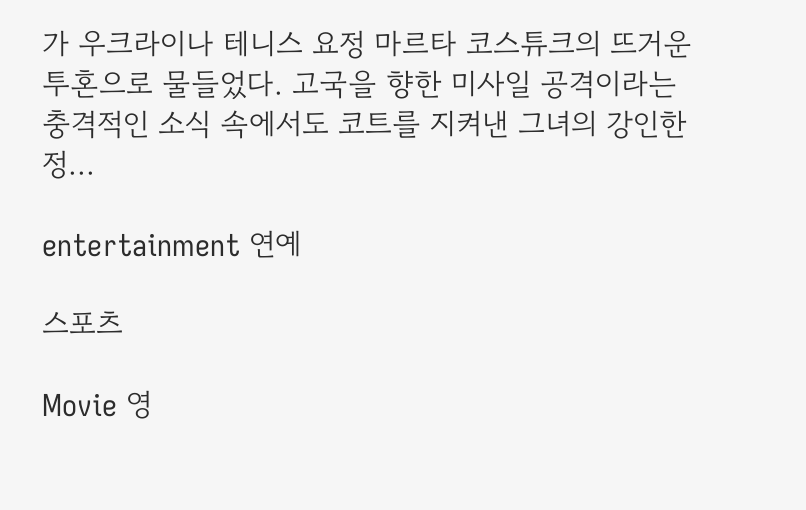가 우크라이나 테니스 요정 마르타 코스튜크의 뜨거운 투혼으로 물들었다. 고국을 향한 미사일 공격이라는 충격적인 소식 속에서도 코트를 지켜낸 그녀의 강인한 정...

entertainment 연예

스포츠

Movie 영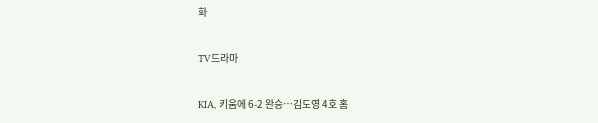화

TV드라마

KIA, 키움에 6-2 완승…김도영 4호 홈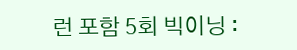런 포함 5회 빅이닝 :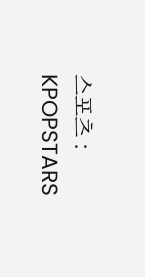스포츠 : KPOPSTARS